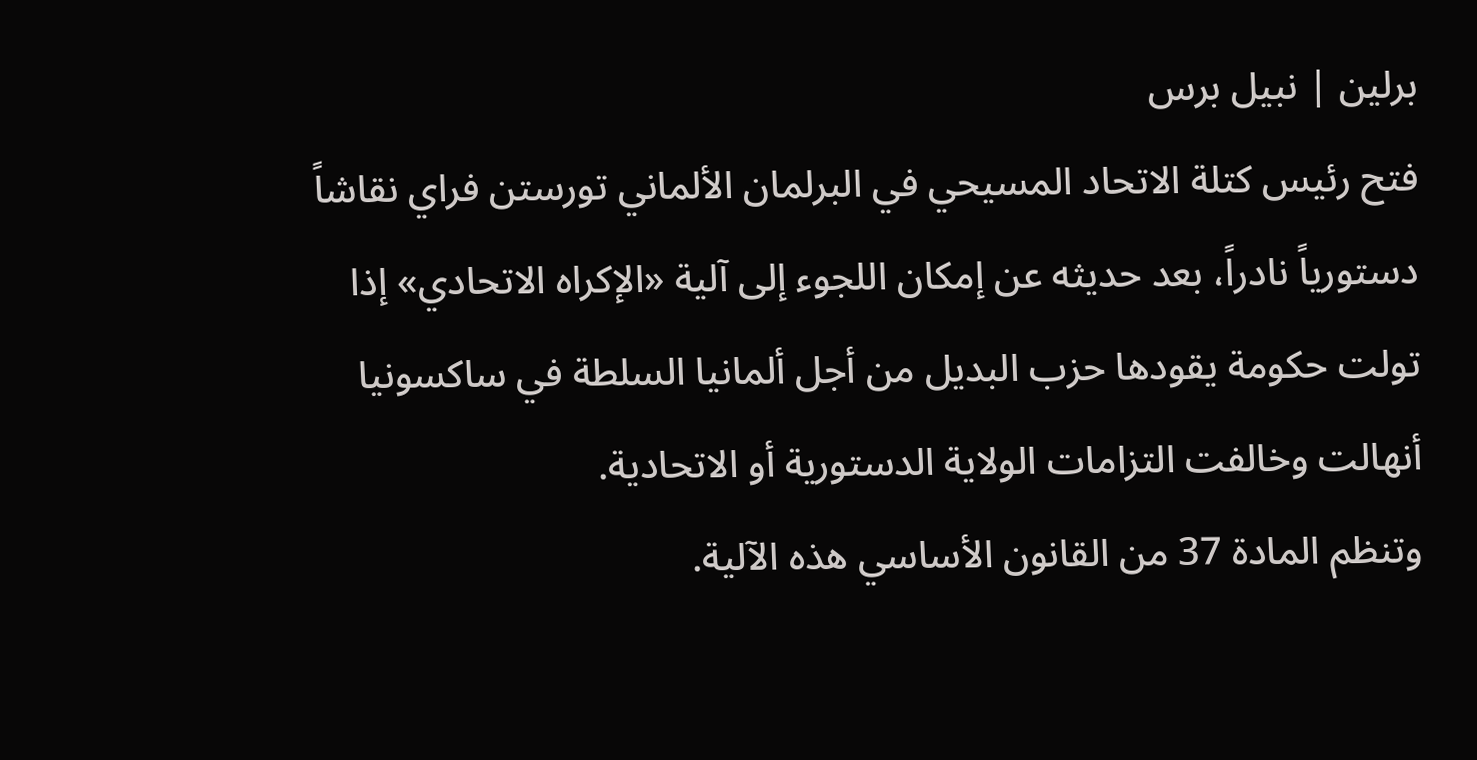برلين | نبيل برس
فتح رئيس كتلة الاتحاد المسيحي في البرلمان الألماني تورستن فراي نقاشاً دستورياً نادراً، بعد حديثه عن إمكان اللجوء إلى آلية «الإكراه الاتحادي» إذا تولت حكومة يقودها حزب البديل من أجل ألمانيا السلطة في ساكسونيا أنهالت وخالفت التزامات الولاية الدستورية أو الاتحادية.
وتنظم المادة 37 من القانون الأساسي هذه الآلية.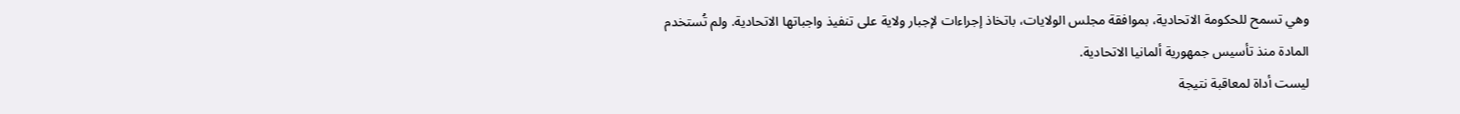وهي تسمح للحكومة الاتحادية، بموافقة مجلس الولايات، باتخاذ إجراءات لإجبار ولاية على تنفيذ واجباتها الاتحادية. ولم تُستخدم المادة منذ تأسيس جمهورية ألمانيا الاتحادية.
ليست أداة لمعاقبة نتيجة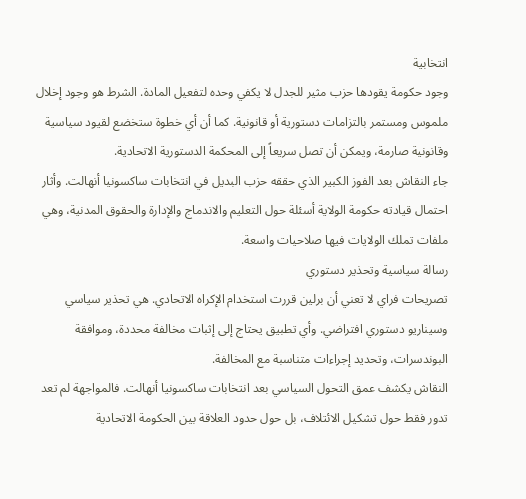انتخابية
وجود حكومة يقودها حزب مثير للجدل لا يكفي وحده لتفعيل المادة. الشرط هو وجود إخلال ملموس ومستمر بالتزامات دستورية أو قانونية. كما أن أي خطوة ستخضع لقيود سياسية وقانونية صارمة، ويمكن أن تصل سريعاً إلى المحكمة الدستورية الاتحادية.
جاء النقاش بعد الفوز الكبير الذي حققه حزب البديل في انتخابات ساكسونيا أنهالت. وأثار احتمال قيادته حكومة الولاية أسئلة حول التعليم والاندماج والإدارة والحقوق المدنية، وهي ملفات تملك الولايات فيها صلاحيات واسعة.
رسالة سياسية وتحذير دستوري
تصريحات فراي لا تعني أن برلين قررت استخدام الإكراه الاتحادي. هي تحذير سياسي وسيناريو دستوري افتراضي. وأي تطبيق يحتاج إلى إثبات مخالفة محددة، وموافقة البوندسرات، وتحديد إجراءات متناسبة مع المخالفة.
النقاش يكشف عمق التحول السياسي بعد انتخابات ساكسونيا أنهالت. فالمواجهة لم تعد تدور فقط حول تشكيل الائتلاف، بل حول حدود العلاقة بين الحكومة الاتحادية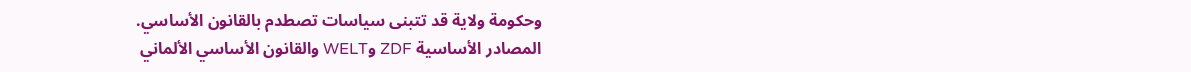وحكومة ولاية قد تتبنى سياسات تصطدم بالقانون الأساسي.
المصادر الأساسية ZDF وWELT والقانون الأساسي الألماني